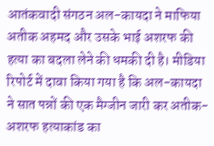आतंकवादी संगठन अल-कायदा ने माफिया अतीक अहमद और उसके भाई अशरफ की हत्या का बदला लेने की धमकी दी है। मीडिया रिपोर्ट में दावा किया गया है कि अल-कायदा ने सात पन्नों की एक मैग्जीन जारी कर अतीक-अशरफ हत्याकांड का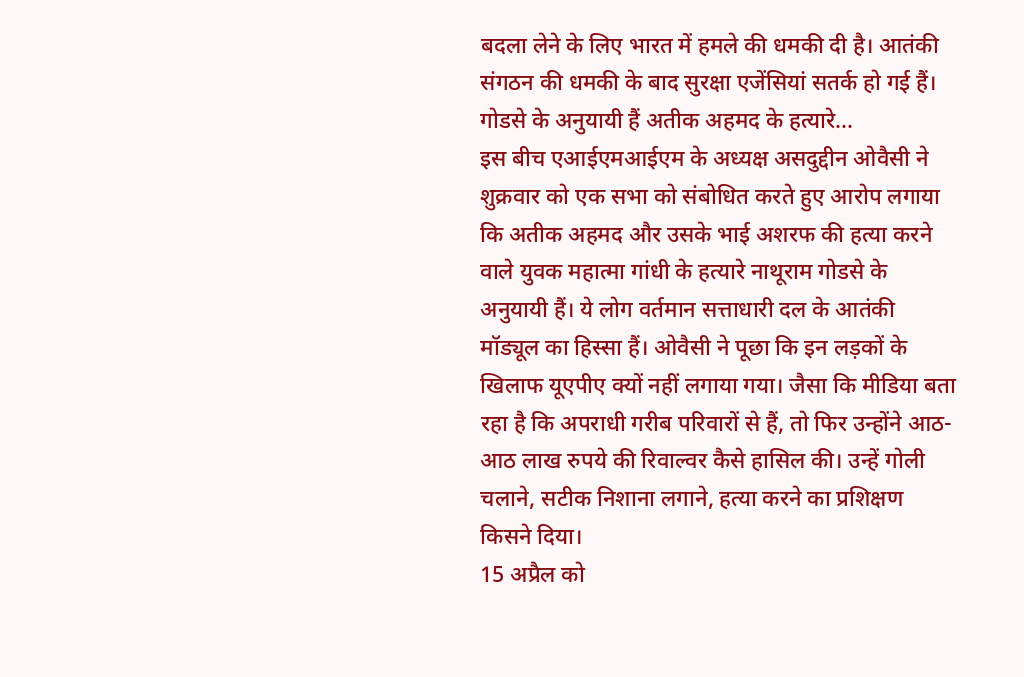बदला लेने के लिए भारत में हमले की धमकी दी है। आतंकी संगठन की धमकी के बाद सुरक्षा एजेंसियां सतर्क हो गई हैं।
गोडसे के अनुयायी हैं अतीक अहमद के हत्यारे...
इस बीच एआईएमआईएम के अध्यक्ष असदुद्दीन ओवैसी ने शुक्रवार को एक सभा को संबोधित करते हुए आरोप लगाया कि अतीक अहमद और उसके भाई अशरफ की हत्या करने वाले युवक महात्मा गांधी के हत्यारे नाथूराम गोडसे के अनुयायी हैं। ये लोग वर्तमान सत्ताधारी दल के आतंकी मॉड्यूल का हिस्सा हैं। ओवैसी ने पूछा कि इन लड़कों के खिलाफ यूएपीए क्यों नहीं लगाया गया। जैसा कि मीडिया बता रहा है कि अपराधी गरीब परिवारों से हैं, तो फिर उन्होंने आठ-आठ लाख रुपये की रिवाल्वर कैसे हासिल की। उन्हें गोली चलाने, सटीक निशाना लगाने, हत्या करने का प्रशिक्षण किसने दिया।
15 अप्रैल को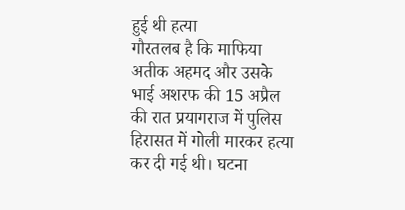हुई थी हत्या
गौरतलब है कि माफिया अतीक अहमद और उसके भाई अशरफ की 15 अप्रैल की रात प्रयागराज में पुलिस हिरासत में गोली मारकर हत्या कर दी गई थी। घटना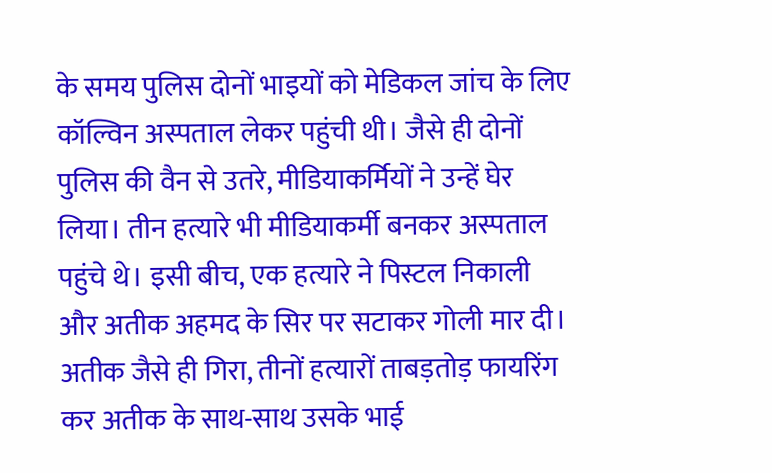के समय पुलिस दोनों भाइयों को मेडिकल जांच के लिए कॉल्विन अस्पताल लेकर पहुंची थी। जैसे ही दोनों पुलिस की वैन से उतरे, मीडियाकर्मियों ने उन्हें घेर लिया। तीन हत्यारे भी मीडियाकर्मी बनकर अस्पताल पहुंचे थे। इसी बीच, एक हत्यारे ने पिस्टल निकाली और अतीक अहमद के सिर पर सटाकर गोली मार दी। अतीक जैसे ही गिरा, तीनों हत्यारों ताबड़तोड़ फायरिंग कर अतीक के साथ-साथ उसके भाई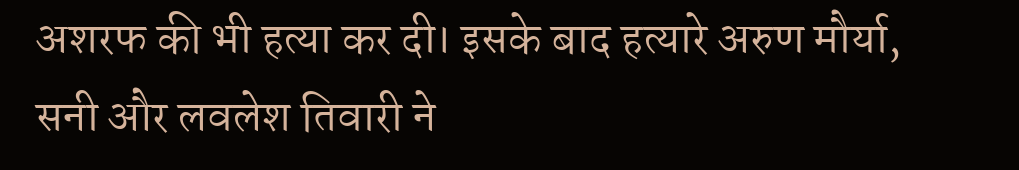अशरफ की भी हत्या कर दी। इसके बाद हत्यारे अरुण मौर्या, सनी और लवलेश तिवारी ने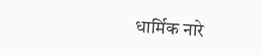धार्मिक नारे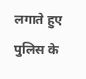लगाते हुए पुलिस के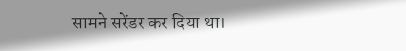सामने सरेंडर कर दिया था।